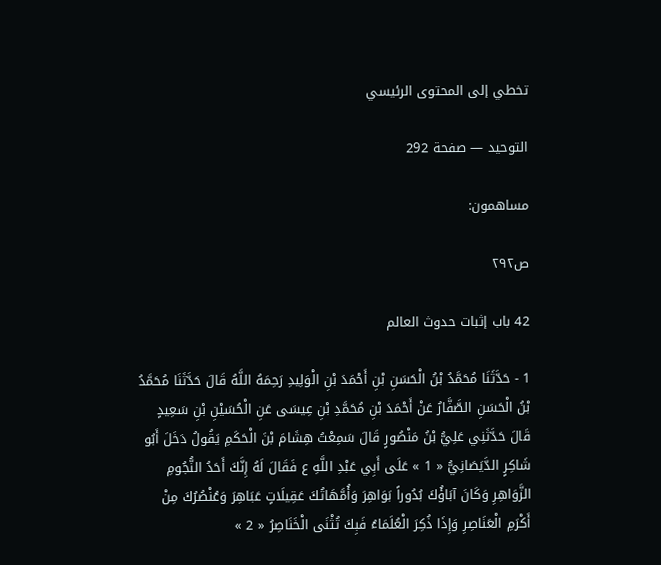تخطي إلى المحتوى الرئيسي

التوحيد — صفحة 292

مساهمون:

ص٢٩٢

42 باب إثبات حدوث العالم

1 - حَدَّثَنَا مُحَمَّدُ بْنُ الْحَسَنِ بْنِ أَحْمَدَ بْنِ الْوَلِيدِ رَحِمَهُ اللَّهُ قَالَ حَدَّثَنَا مُحَمَّدُ بْنُ الْحَسَنِ الصَّفَّارُ عَنْ أَحْمَدَ بْنِ مُحَمَّدِ بْنِ عِيسَى عَنِ الْحُسَيْنِ بْنِ سَعِيدٍ قَالَ حَدَّثَنِي عَلِيُّ بْنُ مَنْصُورٍ قَالَ سَمِعْتُ هِشَامَ بْنَ الْحَكَمِ يَقُولُ دَخَلَ أَبُو شَاكِرٍ الدَّيَصَانِيُّ « 1 » عَلَى أَبِي عَبْدِ اللَّهِ ع فَقَالَ لَهُ إِنَّكَ أَحَدُ النُّجُومِ الزَّوَاهِرِ وَكَانَ آبَاؤُكَ بُدُوراً بَوَاهِرَ وَأُمَّهَاتُكَ عَقِيلَاتٍ عَبَاهِرَ وَعُنْصُرُكَ مِنْ أَكْرَمِ الْعَنَاصِرِ وَإِذَا ذُكِرَ الْعُلَمَاءُ فَبِكَ تُثْنَى الْخَنَاصِرُ « 2 »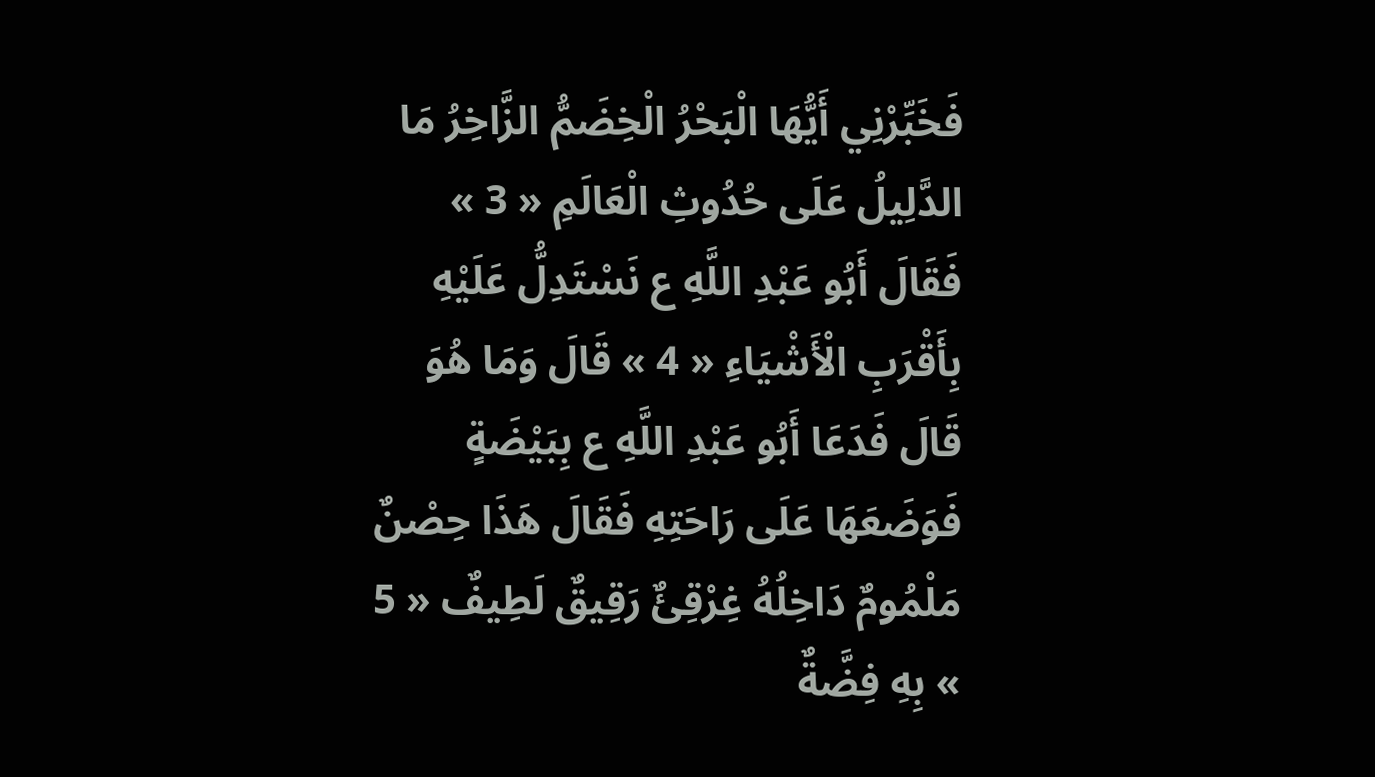فَخَبِّرْنِي أَيُّهَا الْبَحْرُ الْخِضَمُّ الزَّاخِرُ مَا الدَّلِيلُ عَلَى حُدُوثِ الْعَالَمِ « 3 » فَقَالَ أَبُو عَبْدِ اللَّهِ ع نَسْتَدِلُّ عَلَيْهِ بِأَقْرَبِ الْأَشْيَاءِ « 4 » قَالَ وَمَا هُوَ قَالَ فَدَعَا أَبُو عَبْدِ اللَّهِ ع بِبَيْضَةٍ فَوَضَعَهَا عَلَى رَاحَتِهِ فَقَالَ هَذَا حِصْنٌ مَلْمُومٌ دَاخِلُهُ غِرْقِئٌ رَقِيقٌ لَطِيفٌ « 5 » بِهِ فِضَّةٌ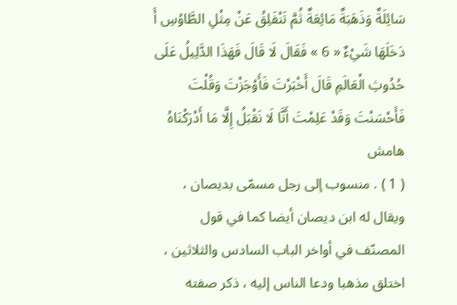سَائِلَةٌ وَذَهَبَةٌ مَائِعَةٌ ثُمَّ تَنْفَلِقُ عَنْ مِثْلِ الطَّاوُسِ أَ دَخَلَهَا شَيْءٌ « 6 » فَقَالَ لَا قَالَ فَهَذَا الدَّلِيلُ عَلَى حُدُوثِ الْعَالَمِ قَالَ أَخْبَرْتَ فَأَوْجَزْتَ وَقُلْتَ فَأَحْسَنْتَ وَقَدْ عَلِمْتَ أَنَّا لَا نَقْبَلُ إِلَّا مَا أَدْرَكْنَاهُ
هامش
( 1 ) . منسوب إلى رجل مسمّى بديصان ، ويقال له ابن ديصان أيضا كما في قول المصنّف في أواخر الباب السادس والثلاثين ، اختلق مذهبا ودعا الناس إليه ، ذكر صفته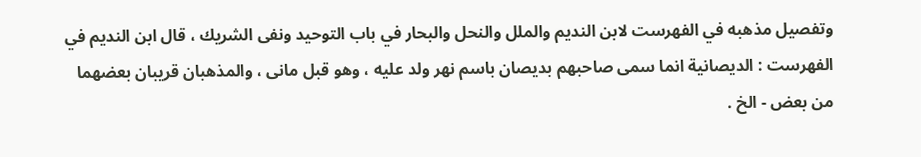وتفصيل مذهبه في الفهرست لابن النديم والملل والنحل والبحار في باب التوحيد ونفى الشريك ، قال ابن النديم في الفهرست : الديصانية انما سمى صاحبهم بديصان باسم نهر ولد عليه ، وهو قبل مانى ، والمذهبان قريبان بعضهما من بعض - الخ .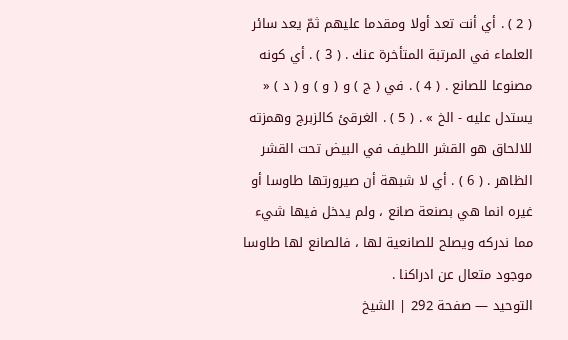( 2 ) . أي أنت تعد أولا ومقدما عليهم ثمّ يعد سائر العلماء في المرتبة المتأخرة عنك . ( 3 ) . أي كونه مصنوعا للصانع . ( 4 ) . في ( ج ) و ( و ) و ( د ) « يستدل عليه - الخ » . ( 5 ) . الغرقئ كالزبرج وهمزته للالحاق هو القشر اللطيف في البيض تحت القشر الظاهر . ( 6 ) . أي لا شبهة أن صيرورتها طاوسا أو غيره انما هي بصنعة صانع ، ولم يدخل فيها شيء مما ندركه ويصلح للصانعية لها ، فالصانع لها طاوسا موجود متعال عن ادراكنا .
التوحيد — صفحة 292 | الشيخ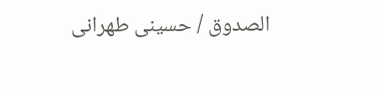الصدوق / حسينى طهرانى